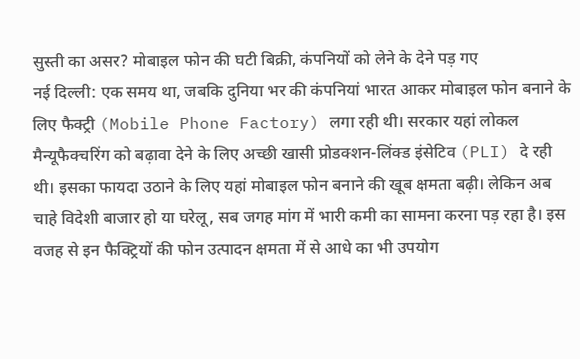सुस्ती का असर? मोबाइल फोन की घटी बिक्री, कंपनियों को लेने के देने पड़ गए
नई दिल्ली: एक समय था, जबकि दुनिया भर की कंपनियां भारत आकर मोबाइल फोन बनाने के लिए फैक्ट्री (Mobile Phone Factory) लगा रही थी। सरकार यहां लोकल मैन्यूफैक्चरिंग को बढ़ावा देने के लिए अच्छी खासी प्रोडक्शन-लिंक्ड इंसेटिव (PLI) दे रही थी। इसका फायदा उठाने के लिए यहां मोबाइल फोन बनाने की खूब क्षमता बढ़ी। लेकिन अब चाहे विदेशी बाजार हो या घरेलू, सब जगह मांग में भारी कमी का सामना करना पड़ रहा है। इस वजह से इन फैक्ट्रियों की फोन उत्पादन क्षमता में से आधे का भी उपयोग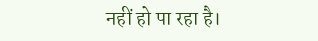नहीं हो पा रहा है।